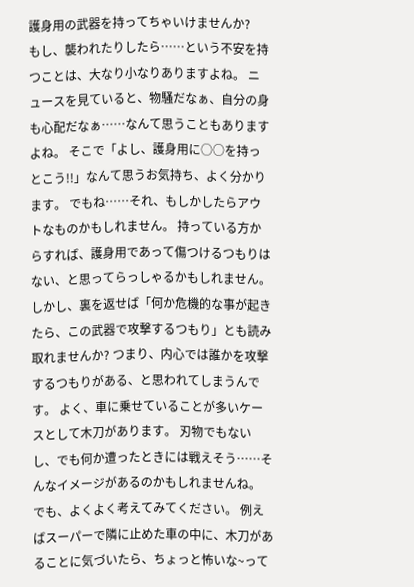護身用の武器を持ってちゃいけませんか?
もし、襲われたりしたら……という不安を持つことは、大なり小なりありますよね。 ニュースを見ていると、物騒だなぁ、自分の身も心配だなぁ……なんて思うこともありますよね。 そこで「よし、護身用に○○を持っとこう!!」なんて思うお気持ち、よく分かります。 でもね……それ、もしかしたらアウトなものかもしれません。 持っている方からすれば、護身用であって傷つけるつもりはない、と思ってらっしゃるかもしれません。 しかし、裏を返せば「何か危機的な事が起きたら、この武器で攻撃するつもり」とも読み取れませんか? つまり、内心では誰かを攻撃するつもりがある、と思われてしまうんです。 よく、車に乗せていることが多いケースとして木刀があります。 刃物でもないし、でも何か遭ったときには戦えそう……そんなイメージがあるのかもしれませんね。 でも、よくよく考えてみてください。 例えばスーパーで隣に止めた車の中に、木刀があることに気づいたら、ちょっと怖いな~って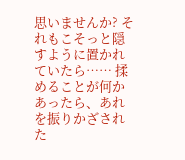思いませんか? それもこそっと隠すように置かれていたら…… 揉めることが何かあったら、あれを振りかざされた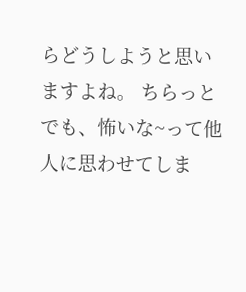らどうしようと思いますよね。 ちらっとでも、怖いな~って他人に思わせてしま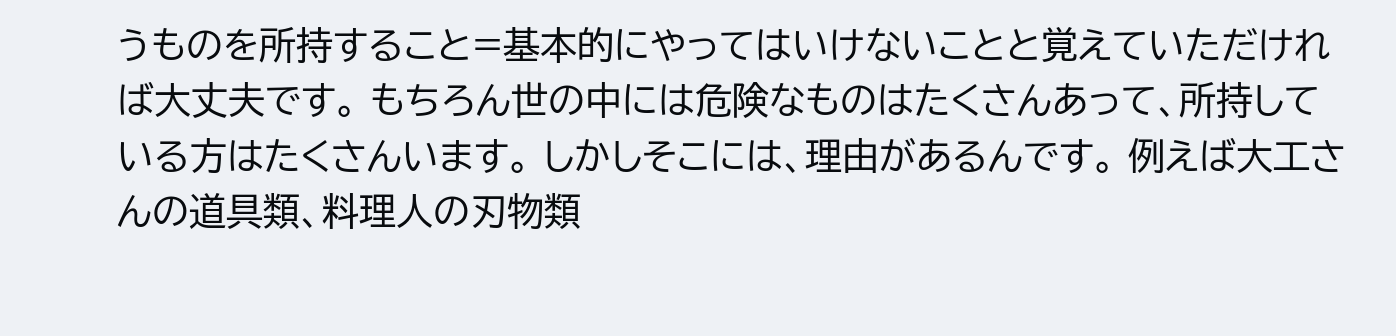うものを所持すること=基本的にやってはいけないことと覚えていただければ大丈夫です。 もちろん世の中には危険なものはたくさんあって、所持している方はたくさんいます。 しかしそこには、理由があるんです。 例えば大工さんの道具類、料理人の刃物類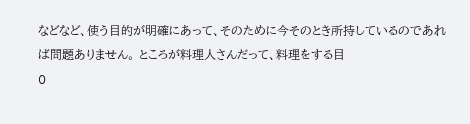などなど、使う目的が明確にあって、そのために今そのとき所持しているのであれば問題ありません。 ところが料理人さんだって、料理をする目
0